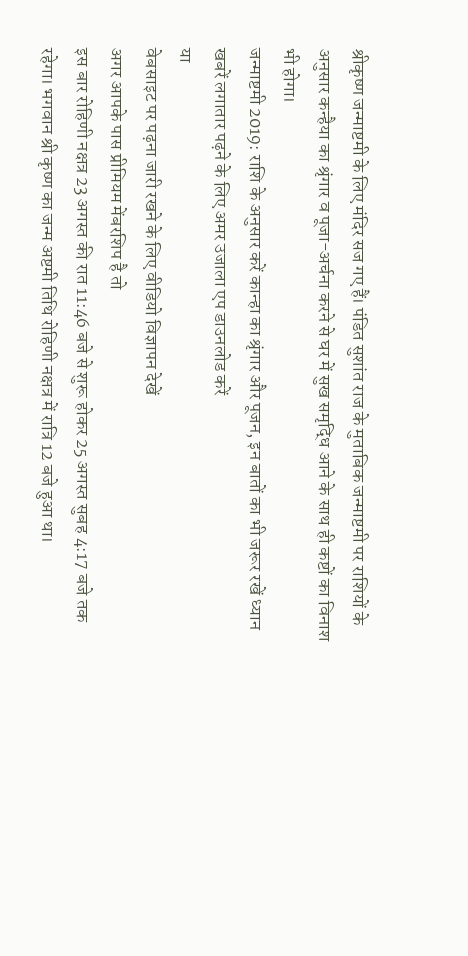श्रीकृष्ण जन्माष्टमी के लिए मंदिर सज गए हैं। पंडित सुशांत राज के मुताबिक जन्माष्टमी पर राशियों के अनुसार कन्हैया का श्रृंगार व पूजा-अर्चना करने से घर में सुख समृद्धि आने के साथ ही कष्टों का विनाश भी होगा।
जन्माष्टमी 2019: राशि के अनुसार करें कान्हा का श्रृंगार और पूजन, इन बातों का भी जरूर रखें ध्यान
खबरें लगातार पढ़ने के लिए अमर उजाला एप डाउनलोड करें
या
वेबसाइट पर पढ़ना जारी रखने के लिए वीडियो विज्ञापन देखें
अगर आपके पास प्रीमियम मेंबरशिप है तो
इस बार रोहिणी नक्षत्र 23 अगस्त की रात 11:46 बजे से शुरू होकर 25 अगस्त सुबह 4:17 बजे तक रहेगा। भगवान श्री कृष्ण का जन्म अष्टमी तिथि रोहिणी नक्षत्र में रात्रि 12 बजे हुआ था।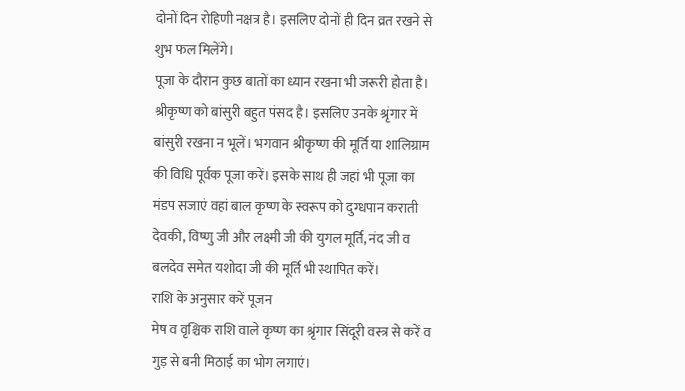दोनों दिन रोहिणी नक्षत्र है। इसलिए दोनों ही दिन व्रत रखने से शुभ फल मिलेंगे।
पूजा के दौरान कुछ बातों का ध्यान रखना भी जरूरी होता है। श्रीकृष्ण को बांसुरी बहुत पंसद है। इसलिए उनके श्रृंगार में बांसुरी रखना न भूलें। भगवान श्रीकृष्ण की मूर्ति या शालिग्राम की विधि पूर्वक पूजा करें। इसके साथ ही जहां भी पूजा का मंडप सजाएं वहां बाल कृष्ण के स्वरूप को दुग्धपान कराती देवकी, विष्णु जी और लक्ष्मी जी की युगल मूर्ति, नंद जी व बलदेव समेत यशोदा जी की मूर्ति भी स्थापित करें।
राशि के अनुसार करें पूजन
मेष व वृश्चिक राशि वाले कृष्ण का श्रृंगार सिंदूरी वस्त्र से करें व गुड़ से बनी मिठाई का भोग लगाएं।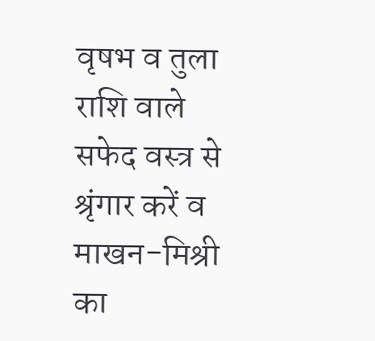वृषभ व तुला राशि वाले सफेद वस्त्र से श्रृंगार करें व माखन-मिश्री का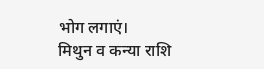भोग लगाएं।
मिथुन व कन्या राशि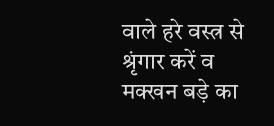वाले हरे वस्त्र से श्रृंगार करें व मक्खन बड़े का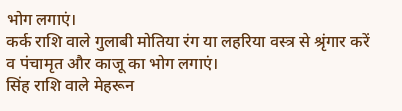भोग लगाएं।
कर्क राशि वाले गुलाबी मोतिया रंग या लहरिया वस्त्र से श्रृंगार करें व पंचामृत और काजू का भोग लगाएं।
सिंह राशि वाले मेहरून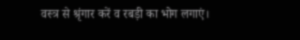वस्त्र से श्रृंगार करें व रबड़ी का भोग लगाएं।